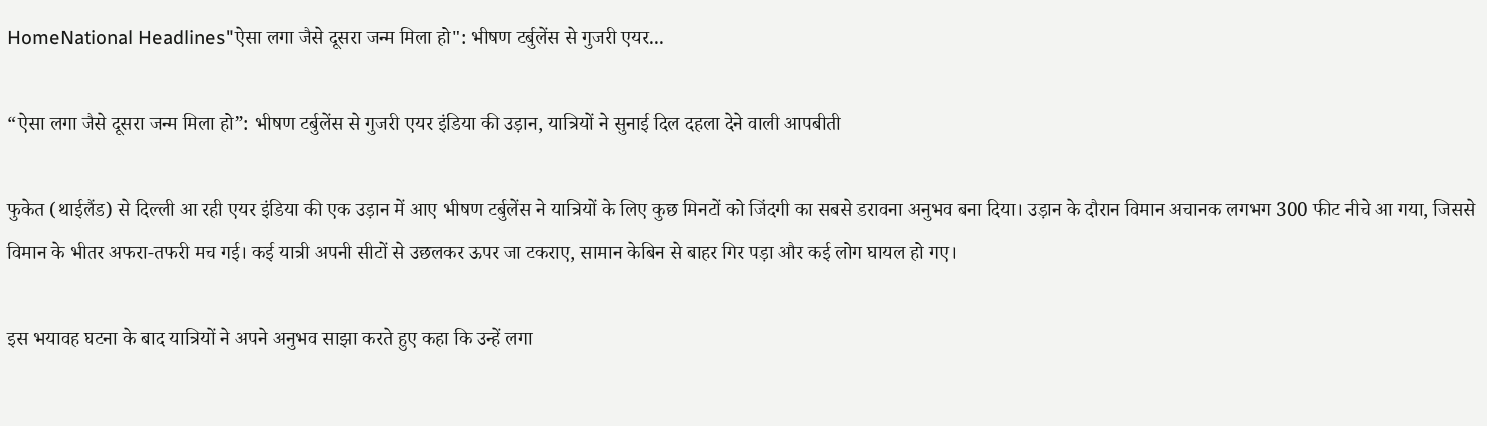HomeNational Headlines"ऐसा लगा जैसे दूसरा जन्म मिला हो": भीषण टर्बुलेंस से गुजरी एयर...

“ऐसा लगा जैसे दूसरा जन्म मिला हो”: भीषण टर्बुलेंस से गुजरी एयर इंडिया की उड़ान, यात्रियों ने सुनाई दिल दहला देने वाली आपबीती

फुकेत (थाईलैंड) से दिल्ली आ रही एयर इंडिया की एक उड़ान में आए भीषण टर्बुलेंस ने यात्रियों के लिए कुछ मिनटों को जिंदगी का सबसे डरावना अनुभव बना दिया। उड़ान के दौरान विमान अचानक लगभग 300 फीट नीचे आ गया, जिससे विमान के भीतर अफरा-तफरी मच गई। कई यात्री अपनी सीटों से उछलकर ऊपर जा टकराए, सामान केबिन से बाहर गिर पड़ा और कई लोग घायल हो गए।

इस भयावह घटना के बाद यात्रियों ने अपने अनुभव साझा करते हुए कहा कि उन्हें लगा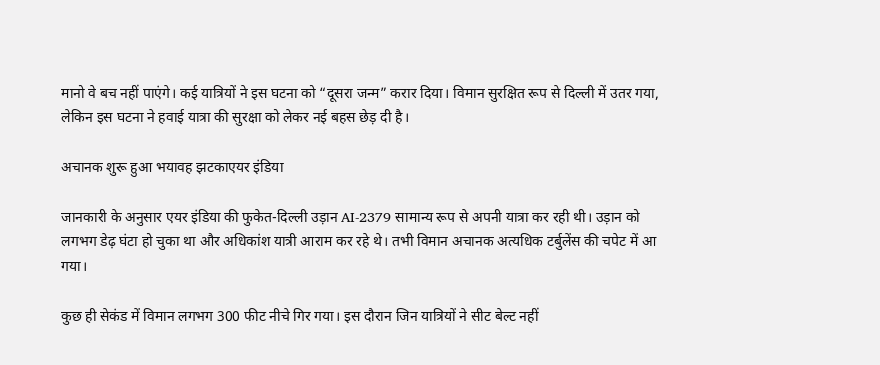मानो वे बच नहीं पाएंगे। कई यात्रियों ने इस घटना को “दूसरा जन्म” करार दिया। विमान सुरक्षित रूप से दिल्ली में उतर गया, लेकिन इस घटना ने हवाई यात्रा की सुरक्षा को लेकर नई बहस छेड़ दी है।

अचानक शुरू हुआ भयावह झटकाएयर इंडिया

जानकारी के अनुसार एयर इंडिया की फुकेत-दिल्ली उड़ान AI-2379 सामान्य रूप से अपनी यात्रा कर रही थी। उड़ान को लगभग डेढ़ घंटा हो चुका था और अधिकांश यात्री आराम कर रहे थे। तभी विमान अचानक अत्यधिक टर्बुलेंस की चपेट में आ गया।

कुछ ही सेकंड में विमान लगभग 300 फीट नीचे गिर गया। इस दौरान जिन यात्रियों ने सीट बेल्ट नहीं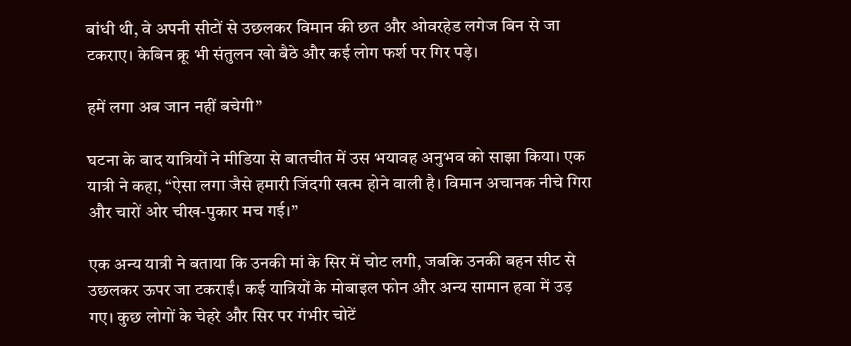बांधी थी, वे अपनी सीटों से उछलकर विमान की छत और ओवरहेड लगेज बिन से जा टकराए। केबिन क्रू भी संतुलन खो बैठे और कई लोग फर्श पर गिर पड़े।

हमें लगा अब जान नहीं बचेगी”

घटना के बाद यात्रियों ने मीडिया से बातचीत में उस भयावह अनुभव को साझा किया। एक यात्री ने कहा, “ऐसा लगा जैसे हमारी जिंदगी खत्म होने वाली है। विमान अचानक नीचे गिरा और चारों ओर चीख-पुकार मच गई।”

एक अन्य यात्री ने बताया कि उनकी मां के सिर में चोट लगी, जबकि उनकी बहन सीट से उछलकर ऊपर जा टकराईं। कई यात्रियों के मोबाइल फोन और अन्य सामान हवा में उड़ गए। कुछ लोगों के चेहरे और सिर पर गंभीर चोटें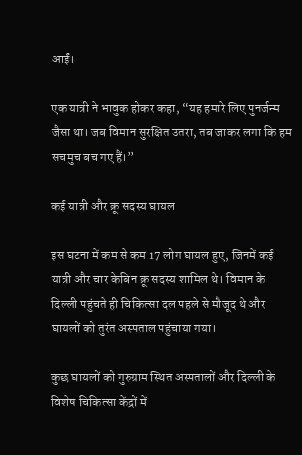आईं।

एक यात्री ने भावुक होकर कहा, “यह हमारे लिए पुनर्जन्म जैसा था। जब विमान सुरक्षित उतरा, तब जाकर लगा कि हम सचमुच बच गए हैं।”

कई यात्री और क्रू सदस्य घायल

इस घटना में कम से कम 17 लोग घायल हुए, जिनमें कई यात्री और चार केबिन क्रू सदस्य शामिल थे। विमान के दिल्ली पहुंचते ही चिकित्सा दल पहले से मौजूद थे और घायलों को तुरंत अस्पताल पहुंचाया गया।

कुछ घायलों को गुरुग्राम स्थित अस्पतालों और दिल्ली के विशेष चिकित्सा केंद्रों में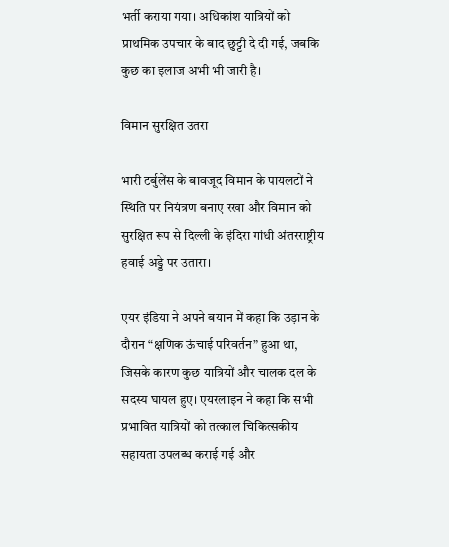भर्ती कराया गया। अधिकांश यात्रियों को प्राथमिक उपचार के बाद छुट्टी दे दी गई, जबकि कुछ का इलाज अभी भी जारी है।

विमान सुरक्षित उतरा

भारी टर्बुलेंस के बावजूद विमान के पायलटों ने स्थिति पर नियंत्रण बनाए रखा और विमान को सुरक्षित रूप से दिल्ली के इंदिरा गांधी अंतरराष्ट्रीय हवाई अड्डे पर उतारा।

एयर इंडिया ने अपने बयान में कहा कि उड़ान के दौरान “क्षणिक ऊंचाई परिवर्तन” हुआ था, जिसके कारण कुछ यात्रियों और चालक दल के सदस्य घायल हुए। एयरलाइन ने कहा कि सभी प्रभावित यात्रियों को तत्काल चिकित्सकीय सहायता उपलब्ध कराई गई और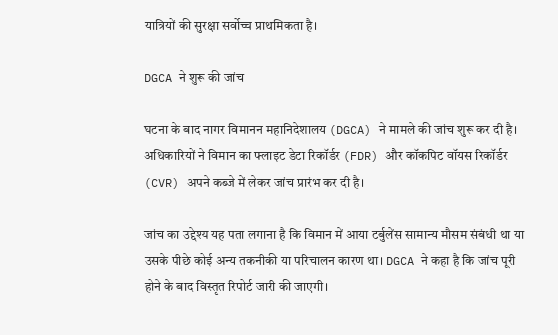यात्रियों की सुरक्षा सर्वोच्च प्राथमिकता है।

DGCA ने शुरू की जांच

घटना के बाद नागर विमानन महानिदेशालय (DGCA) ने मामले की जांच शुरू कर दी है। अधिकारियों ने विमान का फ्लाइट डेटा रिकॉर्डर (FDR) और कॉकपिट वॉयस रिकॉर्डर (CVR) अपने कब्जे में लेकर जांच प्रारंभ कर दी है।

जांच का उद्देश्य यह पता लगाना है कि विमान में आया टर्बुलेंस सामान्य मौसम संबंधी था या उसके पीछे कोई अन्य तकनीकी या परिचालन कारण था। DGCA ने कहा है कि जांच पूरी होने के बाद विस्तृत रिपोर्ट जारी की जाएगी।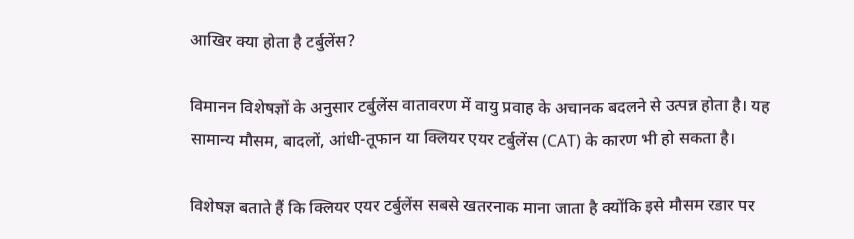आखिर क्या होता है टर्बुलेंस?

विमानन विशेषज्ञों के अनुसार टर्बुलेंस वातावरण में वायु प्रवाह के अचानक बदलने से उत्पन्न होता है। यह सामान्य मौसम, बादलों, आंधी-तूफान या क्लियर एयर टर्बुलेंस (CAT) के कारण भी हो सकता है।

विशेषज्ञ बताते हैं कि क्लियर एयर टर्बुलेंस सबसे खतरनाक माना जाता है क्योंकि इसे मौसम रडार पर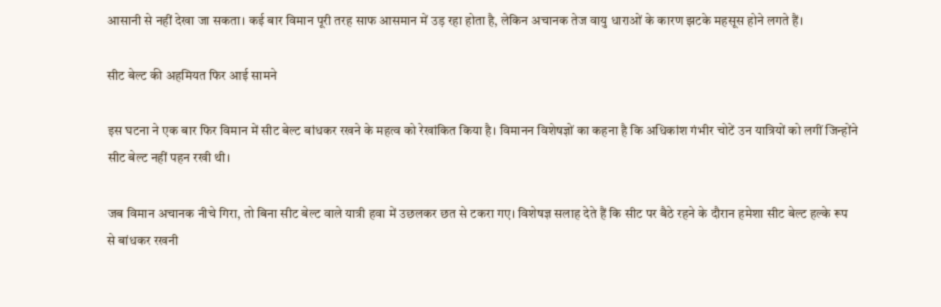आसानी से नहीं देखा जा सकता। कई बार विमान पूरी तरह साफ आसमान में उड़ रहा होता है, लेकिन अचानक तेज वायु धाराओं के कारण झटके महसूस होने लगते हैं।

सीट बेल्ट की अहमियत फिर आई सामने

इस घटना ने एक बार फिर विमान में सीट बेल्ट बांधकर रखने के महत्व को रेखांकित किया है। विमानन विशेषज्ञों का कहना है कि अधिकांश गंभीर चोटें उन यात्रियों को लगीं जिन्होंने सीट बेल्ट नहीं पहन रखी थी।

जब विमान अचानक नीचे गिरा, तो बिना सीट बेल्ट वाले यात्री हवा में उछलकर छत से टकरा गए। विशेषज्ञ सलाह देते हैं कि सीट पर बैठे रहने के दौरान हमेशा सीट बेल्ट हल्के रूप से बांधकर रखनी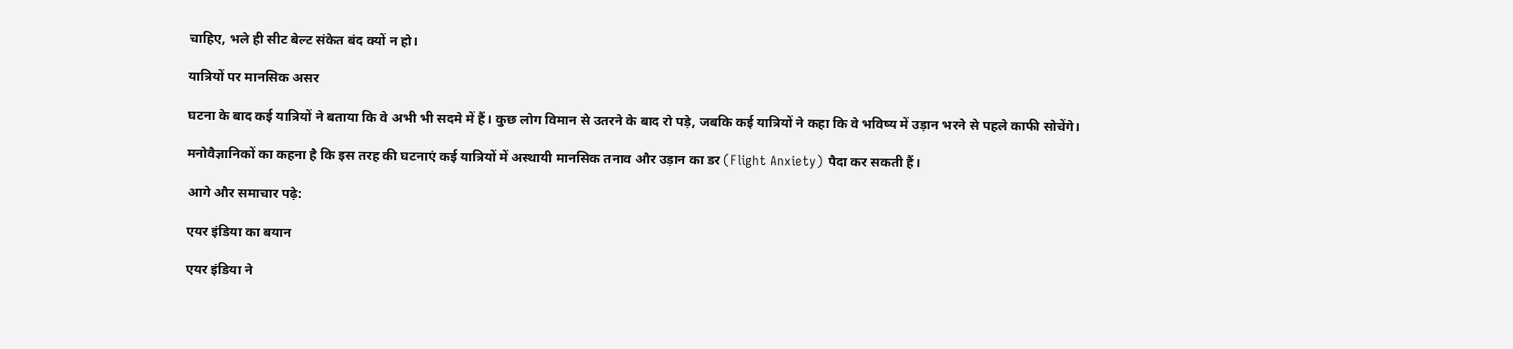चाहिए, भले ही सीट बेल्ट संकेत बंद क्यों न हो।

यात्रियों पर मानसिक असर

घटना के बाद कई यात्रियों ने बताया कि वे अभी भी सदमे में हैं। कुछ लोग विमान से उतरने के बाद रो पड़े, जबकि कई यात्रियों ने कहा कि वे भविष्य में उड़ान भरने से पहले काफी सोचेंगे।

मनोवैज्ञानिकों का कहना है कि इस तरह की घटनाएं कई यात्रियों में अस्थायी मानसिक तनाव और उड़ान का डर (Flight Anxiety) पैदा कर सकती हैं।

आगे और समाचार पढ़े:

एयर इंडिया का बयान

एयर इंडिया ने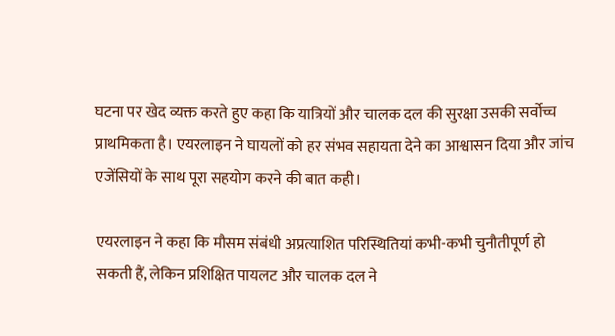घटना पर खेद व्यक्त करते हुए कहा कि यात्रियों और चालक दल की सुरक्षा उसकी सर्वोच्च प्राथमिकता है। एयरलाइन ने घायलों को हर संभव सहायता देने का आश्वासन दिया और जांच एजेंसियों के साथ पूरा सहयोग करने की बात कही।

एयरलाइन ने कहा कि मौसम संबंधी अप्रत्याशित परिस्थितियां कभी-कभी चुनौतीपूर्ण हो सकती हैं, लेकिन प्रशिक्षित पायलट और चालक दल ने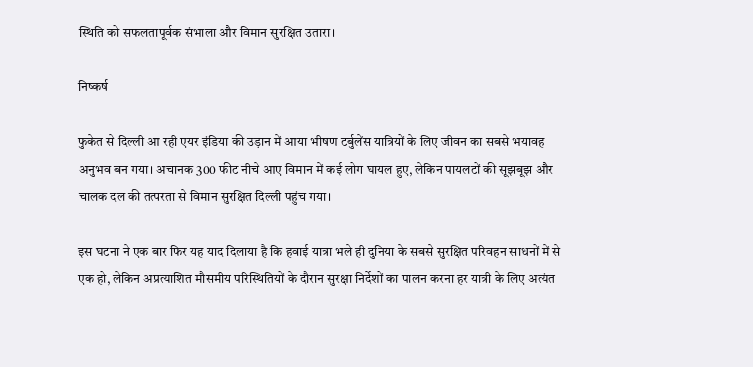स्थिति को सफलतापूर्वक संभाला और विमान सुरक्षित उतारा।

निष्कर्ष

फुकेत से दिल्ली आ रही एयर इंडिया की उड़ान में आया भीषण टर्बुलेंस यात्रियों के लिए जीवन का सबसे भयावह अनुभव बन गया। अचानक 300 फीट नीचे आए विमान में कई लोग घायल हुए, लेकिन पायलटों की सूझबूझ और चालक दल की तत्परता से विमान सुरक्षित दिल्ली पहुंच गया।

इस घटना ने एक बार फिर यह याद दिलाया है कि हवाई यात्रा भले ही दुनिया के सबसे सुरक्षित परिवहन साधनों में से एक हो, लेकिन अप्रत्याशित मौसमीय परिस्थितियों के दौरान सुरक्षा निर्देशों का पालन करना हर यात्री के लिए अत्यंत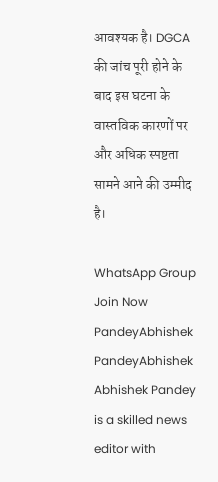आवश्यक है। DGCA की जांच पूरी होने के बाद इस घटना के वास्तविक कारणों पर और अधिक स्पष्टता सामने आने की उम्मीद है।

WhatsApp Group
Join Now
PandeyAbhishek
PandeyAbhishek
Abhishek Pandey is a skilled news editor with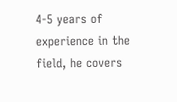4-5 years of experience in the field, he covers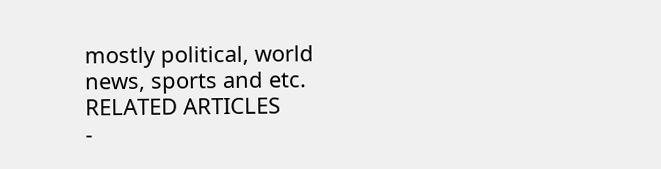mostly political, world news, sports and etc.
RELATED ARTICLES
-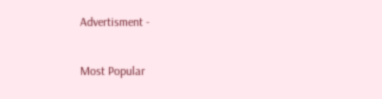Advertisment -

Most Popular